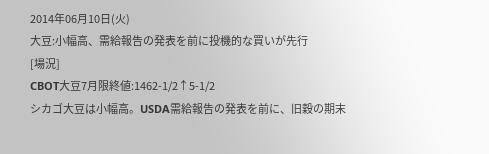2014年06月10日(火)
大豆:小幅高、需給報告の発表を前に投機的な買いが先行
[場況]
CBOT大豆7月限終値:1462-1/2↑5-1/2
シカゴ大豆は小幅高。USDA需給報告の発表を前に、旧穀の期末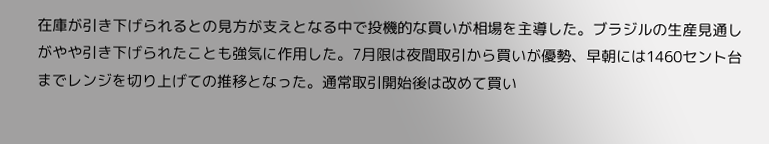在庫が引き下げられるとの見方が支えとなる中で投機的な買いが相場を主導した。ブラジルの生産見通しがやや引き下げられたことも強気に作用した。7月限は夜間取引から買いが優勢、早朝には1460セント台までレンジを切り上げての推移となった。通常取引開始後は改めて買い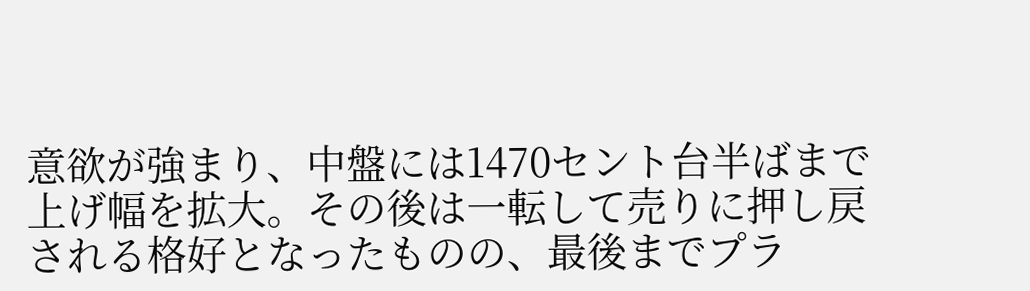意欲が強まり、中盤には1470セント台半ばまで上げ幅を拡大。その後は一転して売りに押し戻される格好となったものの、最後までプラ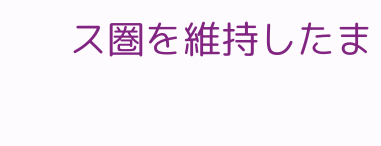ス圏を維持したま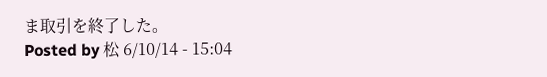ま取引を終了した。
Posted by 松 6/10/14 - 15:04